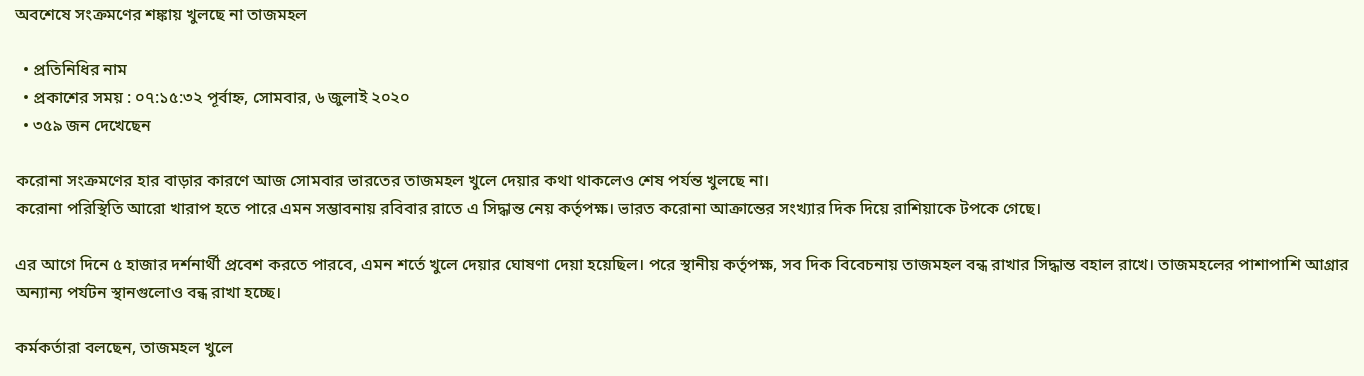অবশেষে সংক্রমণের শঙ্কায় খুলছে না তাজমহল

  • প্রতিনিধির নাম
  • প্রকাশের সময় : ০৭:১৫:৩২ পূর্বাহ্ন, সোমবার, ৬ জুলাই ২০২০
  • ৩৫৯ জন দেখেছেন

করোনা সংক্রমণের হার বাড়ার কারণে আজ সোমবার ভারতের তাজমহল খুলে দেয়ার কথা থাকলেও শেষ পর্যন্ত খুলছে না।
করোনা পরিস্থিতি আরো খারাপ হতে পারে এমন সম্ভাবনায় রবিবার রাতে এ সিদ্ধান্ত নেয় কর্তৃপক্ষ। ভারত করোনা আক্রান্তের সংখ্যার দিক দিয়ে রাশিয়াকে টপকে গেছে।

এর আগে দিনে ৫ হাজার দর্শনার্থী প্রবেশ করতে পারবে, এমন শর্তে খুলে দেয়ার ঘোষণা দেয়া হয়েছিল। পরে স্থানীয় কর্তৃপক্ষ, সব দিক বিবেচনায় তাজমহল বন্ধ রাখার সিদ্ধান্ত বহাল রাখে। তাজমহলের পাশাপাশি আগ্রার অন্যান্য পর্যটন স্থানগুলোও বন্ধ রাখা হচ্ছে।

কর্মকর্তারা বলছেন, তাজমহল খুলে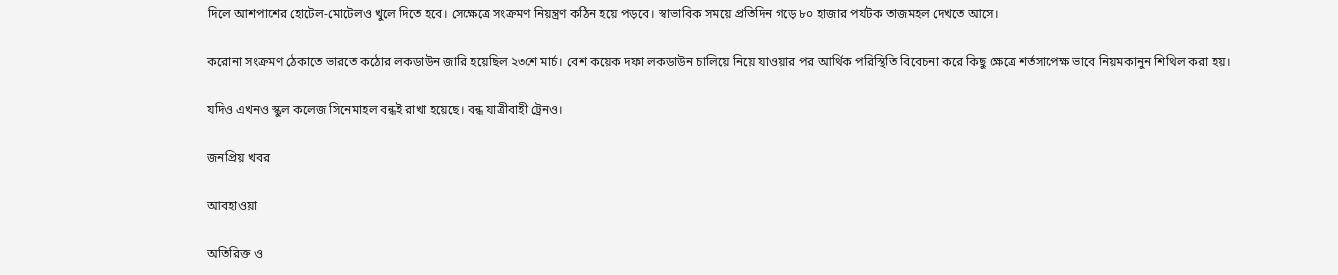দিলে আশপাশের হোটেল-মোটেলও খুলে দিতে হবে। সেক্ষেত্রে সংক্রমণ নিয়ন্ত্রণ কঠিন হয়ে পড়বে। স্বাভাবিক সময়ে প্রতিদিন গড়ে ৮০ হাজার পর্যটক তাজমহল দেখতে আসে।

করোনা সংক্রমণ ঠেকাতে ভারতে কঠোর লকডাউন জারি হয়েছিল ২৩শে মার্চ। বেশ কয়েক দফা লকডাউন চালিয়ে নিয়ে যাওয়ার পর আর্থিক পরিস্থিতি বিবেচনা করে কিছু ক্ষেত্রে শর্তসাপেক্ষ ভাবে নিয়মকানুন শিথিল করা হয়।

যদিও এখনও স্কুল কলেজ সিনেমাহল বন্ধই রাখা হয়েছে। বন্ধ যাত্রীবাহী ট্রেনও।

জনপ্রিয় খবর

আবহাওয়া

অতিরিক্ত ও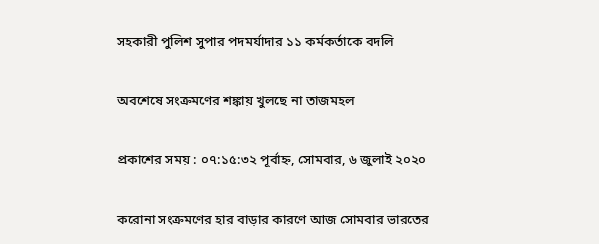সহকারী পুলিশ সুপার পদমর্যাদার ১১ কর্মকর্তাকে বদলি

অবশেষে সংক্রমণের শঙ্কায় খুলছে না তাজমহল

প্রকাশের সময় : ০৭:১৫:৩২ পূর্বাহ্ন, সোমবার, ৬ জুলাই ২০২০

করোনা সংক্রমণের হার বাড়ার কারণে আজ সোমবার ভারতের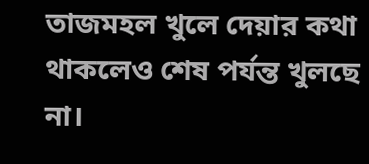তাজমহল খুলে দেয়ার কথা থাকলেও শেষ পর্যন্ত খুলছে না।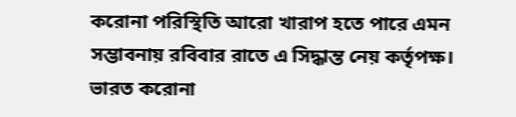করোনা পরিস্থিতি আরো খারাপ হতে পারে এমন সম্ভাবনায় রবিবার রাতে এ সিদ্ধান্ত নেয় কর্তৃপক্ষ। ভারত করোনা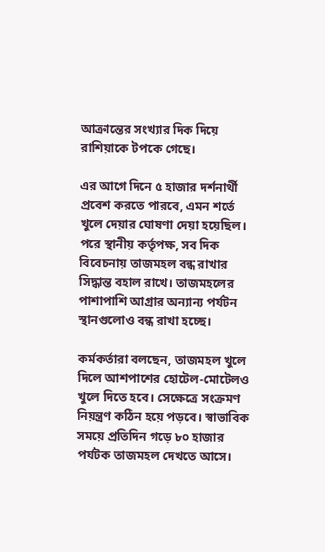আক্রান্তের সংখ্যার দিক দিয়ে রাশিয়াকে টপকে গেছে।

এর আগে দিনে ৫ হাজার দর্শনার্থী প্রবেশ করতে পারবে, এমন শর্তে খুলে দেয়ার ঘোষণা দেয়া হয়েছিল। পরে স্থানীয় কর্তৃপক্ষ, সব দিক বিবেচনায় তাজমহল বন্ধ রাখার সিদ্ধান্ত বহাল রাখে। তাজমহলের পাশাপাশি আগ্রার অন্যান্য পর্যটন স্থানগুলোও বন্ধ রাখা হচ্ছে।

কর্মকর্তারা বলছেন, তাজমহল খুলে দিলে আশপাশের হোটেল-মোটেলও খুলে দিতে হবে। সেক্ষেত্রে সংক্রমণ নিয়ন্ত্রণ কঠিন হয়ে পড়বে। স্বাভাবিক সময়ে প্রতিদিন গড়ে ৮০ হাজার পর্যটক তাজমহল দেখতে আসে।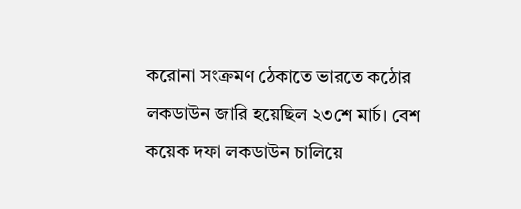করোনা সংক্রমণ ঠেকাতে ভারতে কঠোর লকডাউন জারি হয়েছিল ২৩শে মার্চ। বেশ কয়েক দফা লকডাউন চালিয়ে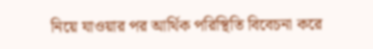নিয়ে যাওয়ার পর আর্থিক পরিস্থিতি বিবেচনা করে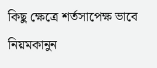কিছু ক্ষেত্রে শর্তসাপেক্ষ ভাবে নিয়মকানুন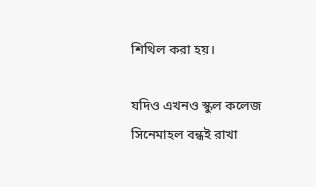শিথিল করা হয়।

যদিও এখনও স্কুল কলেজ সিনেমাহল বন্ধই রাখা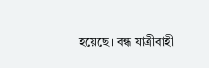হয়েছে। বন্ধ যাত্রীবাহী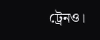ট্রেনও।